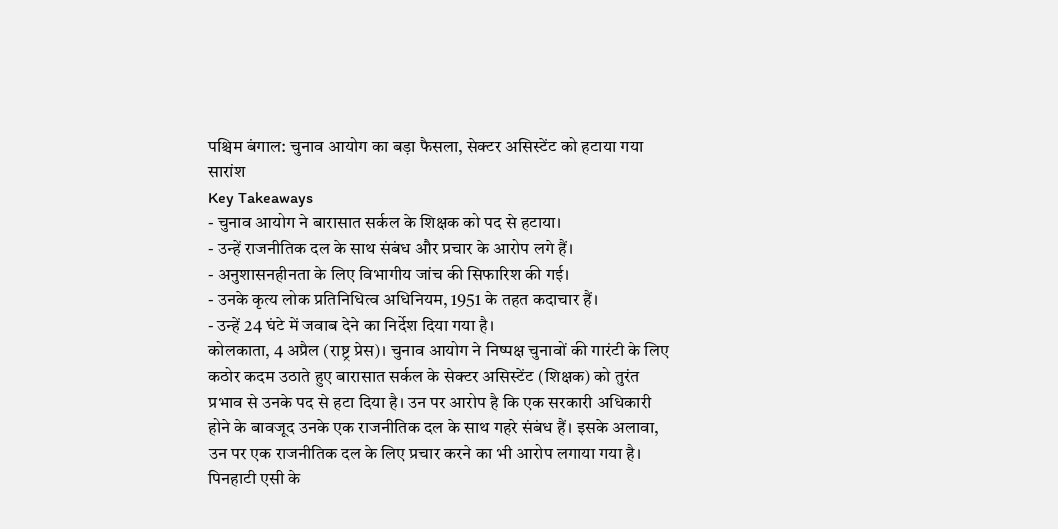पश्चिम बंगाल: चुनाव आयोग का बड़ा फैसला, सेक्टर असिस्टेंट को हटाया गया
सारांश
Key Takeaways
- चुनाव आयोग ने बारासात सर्कल के शिक्षक को पद से हटाया।
- उन्हें राजनीतिक दल के साथ संबंध और प्रचार के आरोप लगे हैं।
- अनुशासनहीनता के लिए विभागीय जांच की सिफारिश की गई।
- उनके कृत्य लोक प्रतिनिधित्व अधिनियम, 1951 के तहत कदाचार हैं।
- उन्हें 24 घंटे में जवाब देने का निर्देश दिया गया है।
कोलकाता, 4 अप्रैल (राष्ट्र प्रेस)। चुनाव आयोग ने निष्पक्ष चुनावों की गारंटी के लिए कठोर कदम उठाते हुए बारासात सर्कल के सेक्टर असिस्टेंट (शिक्षक) को तुरंत प्रभाव से उनके पद से हटा दिया है। उन पर आरोप है कि एक सरकारी अधिकारी होने के बावजूद उनके एक राजनीतिक दल के साथ गहरे संबंध हैं। इसके अलावा, उन पर एक राजनीतिक दल के लिए प्रचार करने का भी आरोप लगाया गया है।
पिनहाटी एसी के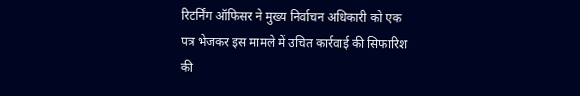रिटर्निंग ऑफिसर ने मुख्य निर्वाचन अधिकारी को एक पत्र भेजकर इस मामले में उचित कार्रवाई की सिफारिश की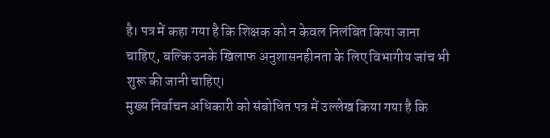है। पत्र में कहा गया है कि शिक्षक को न केवल निलंबित किया जाना चाहिए, बल्कि उनके खिलाफ अनुशासनहीनता के लिए विभागीय जांच भी शुरू की जानी चाहिए।
मुख्य निर्वाचन अधिकारी को संबोधित पत्र में उल्लेख किया गया है कि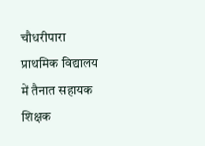चौधरीपारा प्राथमिक विद्यालय में तैनात सहायक शिक्षक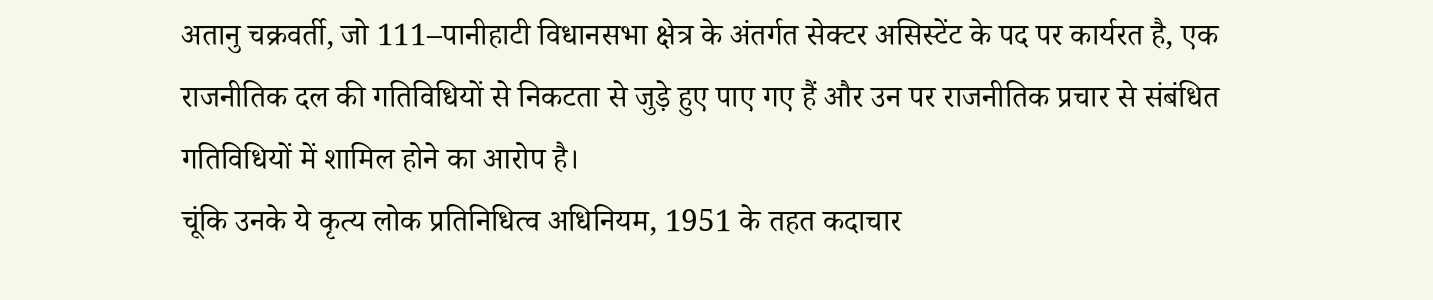अतानु चक्रवर्ती, जो 111–पानीहाटी विधानसभा क्षेत्र के अंतर्गत सेक्टर असिस्टेंट के पद पर कार्यरत है, एक राजनीतिक दल की गतिविधियों से निकटता से जुड़े हुए पाए गए हैं और उन पर राजनीतिक प्रचार से संबंधित गतिविधियों में शामिल होने का आरोप है।
चूंकि उनके ये कृत्य लोक प्रतिनिधित्व अधिनियम, 1951 के तहत कदाचार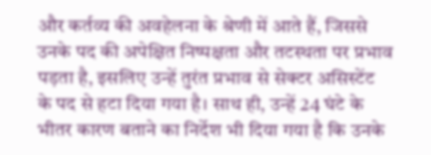और कर्तव्य की अवहेलना के श्रेणी में आते हैं, जिससे उनके पद की अपेक्षित निष्पक्षता और तटस्थता पर प्रभाव पड़ता है, इसलिए उन्हें तुरंत प्रभाव से सेक्टर असिस्टेंट के पद से हटा दिया गया है। साथ ही, उन्हें 24 घंटे के भीतर कारण बताने का निर्देश भी दिया गया है कि उनके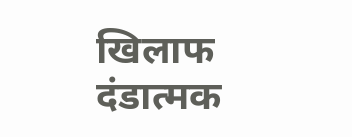खिलाफ दंडात्मक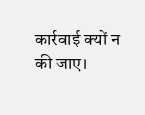कार्रवाई क्यों न की जाए।